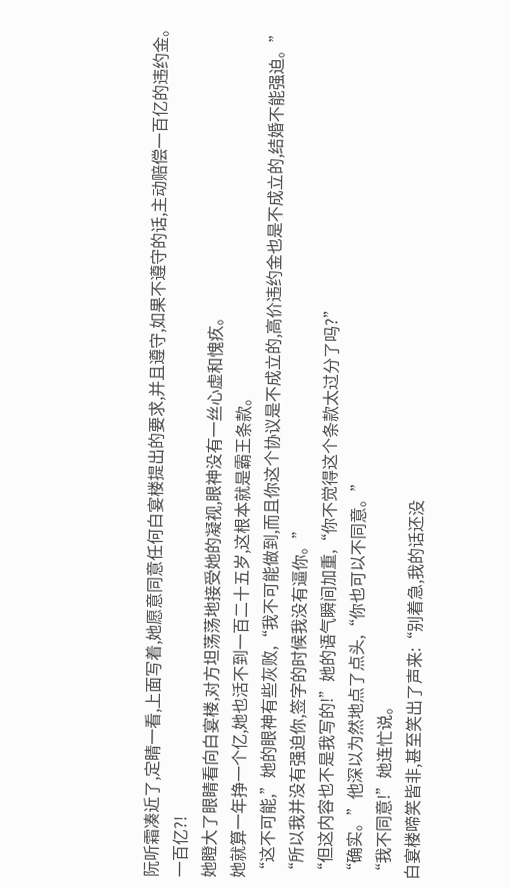阮听霜凑近了,定睛一看,上面写着,她愿意同意任何白宴楼提出的要求,并且遵守,如果不遵守的话,主动赔偿一百亿的违约金。
一百亿?!
她瞪大了眼睛看向白宴楼,对方坦荡荡地接受她的凝视,眼神没有一丝心虚和愧疚。
她就算一年挣一个亿,她也活不到一百二十五岁,这根本就是霸王条款。
“这不可能,”她的眼神有些灰败,“我不可能做到,而且你这个协议是不成立的,高价违约金也是不成立的,结婚不能强迫。”
“所以我并没有强迫你,签字的时候我没有逼你。”
“但这内容也不是我写的!”她的语气瞬间加重,“你不觉得这个条款太过分了吗?”
“确实。”他深以为然地点了点头,“你也可以不同意。”
“我不同意!”她连忙说。
白宴楼啼笑皆非,甚至笑出了声来:“别着急,我的话还没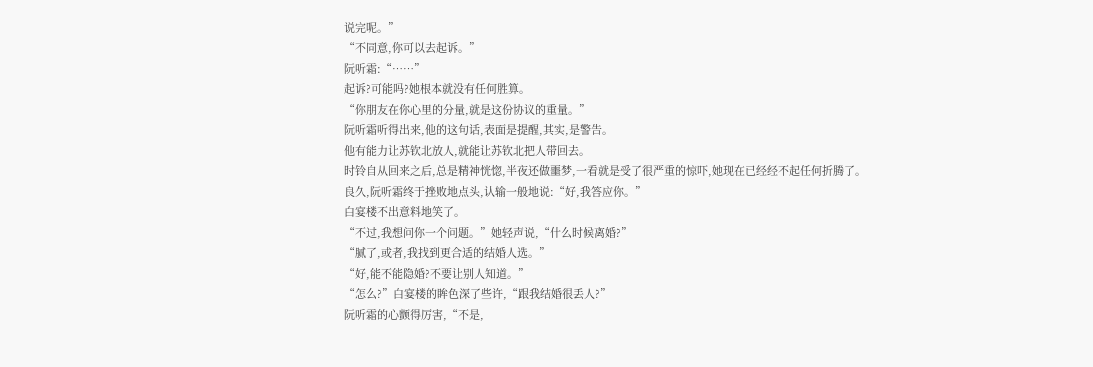说完呢。”
“不同意,你可以去起诉。”
阮听霜:“……”
起诉?可能吗?她根本就没有任何胜算。
“你朋友在你心里的分量,就是这份协议的重量。”
阮听霜听得出来,他的这句话,表面是提醒,其实,是警告。
他有能力让苏钦北放人,就能让苏钦北把人带回去。
时铃自从回来之后,总是精神恍惚,半夜还做噩梦,一看就是受了很严重的惊吓,她现在已经经不起任何折腾了。
良久,阮听霜终于挫败地点头,认输一般地说:“好,我答应你。”
白宴楼不出意料地笑了。
“不过,我想问你一个问题。”她轻声说,“什么时候离婚?”
“腻了,或者,我找到更合适的结婚人选。”
“好,能不能隐婚?不要让别人知道。”
“怎么?”白宴楼的眸色深了些许,“跟我结婚很丢人?”
阮听霜的心颤得厉害,“不是,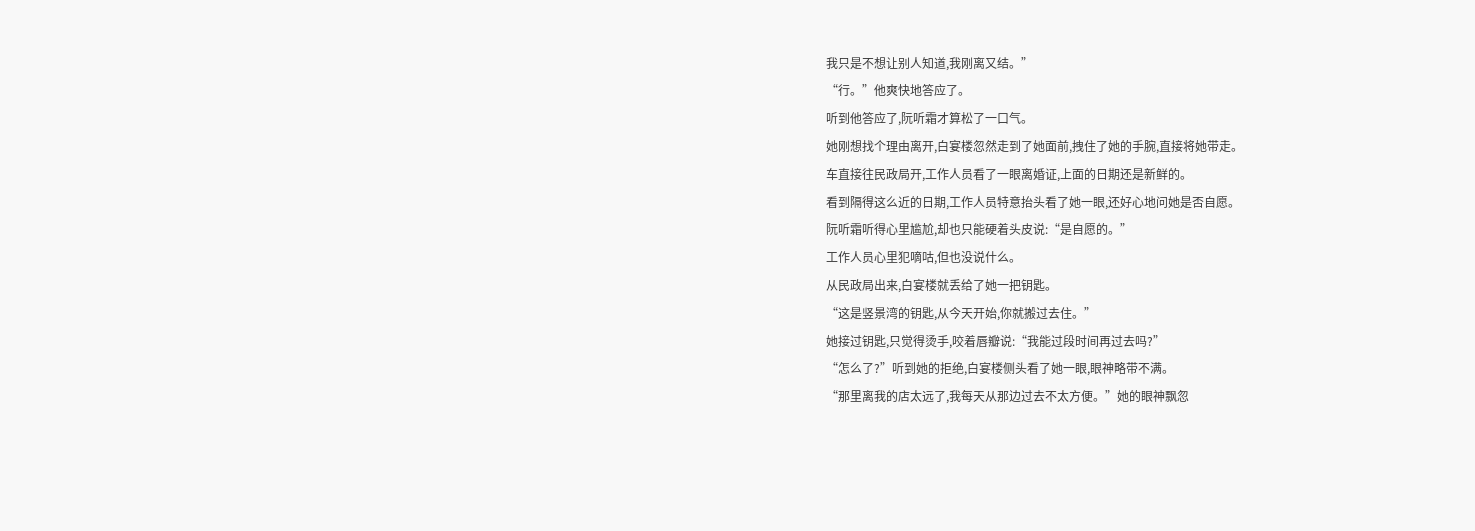我只是不想让别人知道,我刚离又结。”
“行。”他爽快地答应了。
听到他答应了,阮听霜才算松了一口气。
她刚想找个理由离开,白宴楼忽然走到了她面前,拽住了她的手腕,直接将她带走。
车直接往民政局开,工作人员看了一眼离婚证,上面的日期还是新鲜的。
看到隔得这么近的日期,工作人员特意抬头看了她一眼,还好心地问她是否自愿。
阮听霜听得心里尴尬,却也只能硬着头皮说:“是自愿的。”
工作人员心里犯嘀咕,但也没说什么。
从民政局出来,白宴楼就丢给了她一把钥匙。
“这是竖景湾的钥匙,从今天开始,你就搬过去住。”
她接过钥匙,只觉得烫手,咬着唇瓣说:“我能过段时间再过去吗?”
“怎么了?”听到她的拒绝,白宴楼侧头看了她一眼,眼神略带不满。
“那里离我的店太远了,我每天从那边过去不太方便。”她的眼神飘忽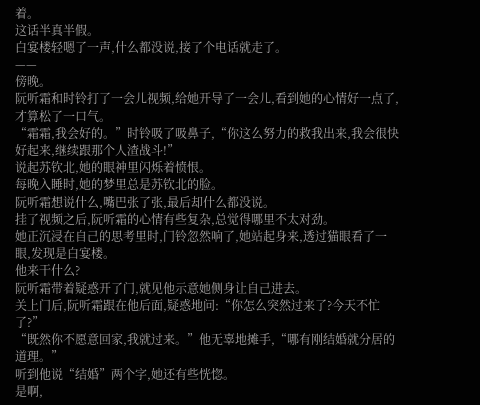着。
这话半真半假。
白宴楼轻嗯了一声,什么都没说,接了个电话就走了。
——
傍晚。
阮听霜和时铃打了一会儿视频,给她开导了一会儿,看到她的心情好一点了,才算松了一口气。
“霜霜,我会好的。”时铃吸了吸鼻子,“你这么努力的救我出来,我会很快好起来,继续跟那个人渣战斗!”
说起苏钦北,她的眼神里闪烁着愤恨。
每晚入睡时,她的梦里总是苏钦北的脸。
阮听霜想说什么,嘴巴张了张,最后却什么都没说。
挂了视频之后,阮听霜的心情有些复杂,总觉得哪里不太对劲。
她正沉浸在自己的思考里时,门铃忽然响了,她站起身来,透过猫眼看了一眼,发现是白宴楼。
他来干什么?
阮听霜带着疑惑开了门,就见他示意她侧身让自己进去。
关上门后,阮听霜跟在他后面,疑惑地问:“你怎么突然过来了?今天不忙了?”
“既然你不愿意回家,我就过来。”他无辜地摊手,“哪有刚结婚就分居的道理。”
听到他说“结婚”两个字,她还有些恍惚。
是啊,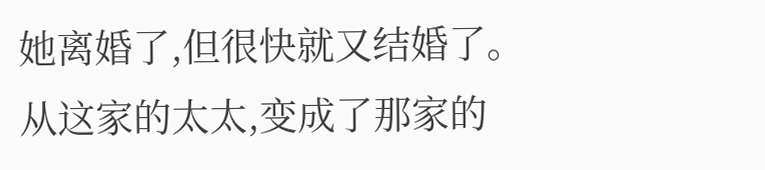她离婚了,但很快就又结婚了。
从这家的太太,变成了那家的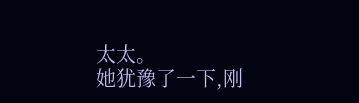太太。
她犹豫了一下,刚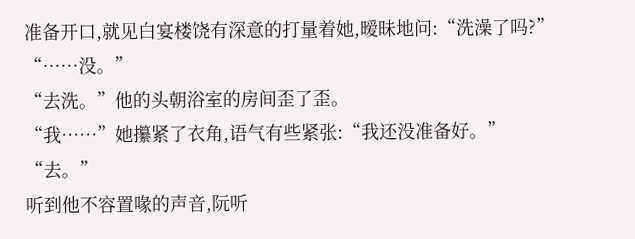准备开口,就见白宴楼饶有深意的打量着她,暧昧地问:“洗澡了吗?”
“……没。”
“去洗。”他的头朝浴室的房间歪了歪。
“我……”她攥紧了衣角,语气有些紧张:“我还没准备好。”
“去。”
听到他不容置喙的声音,阮听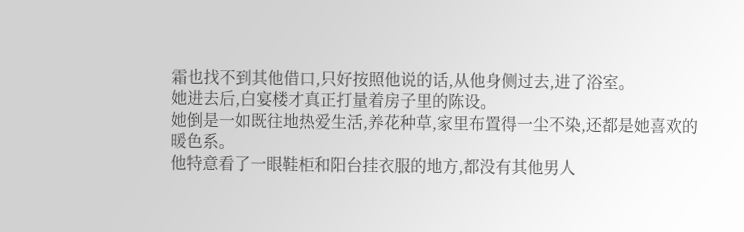霜也找不到其他借口,只好按照他说的话,从他身侧过去,进了浴室。
她进去后,白宴楼才真正打量着房子里的陈设。
她倒是一如既往地热爱生活,养花种草,家里布置得一尘不染,还都是她喜欢的暖色系。
他特意看了一眼鞋柜和阳台挂衣服的地方,都没有其他男人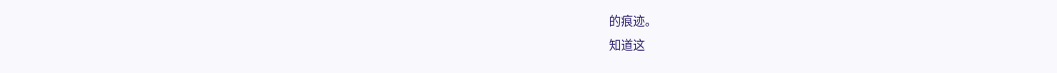的痕迹。
知道这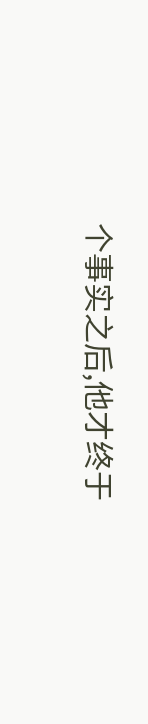个事实之后,他才终于